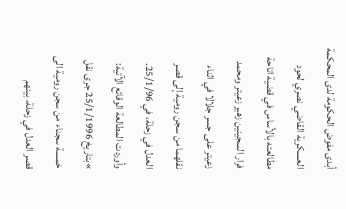أبدى مفوض الحكومة لدى المحكمة العسكرية القاضي نصري لحود مطالعته بالأساس في قضية اتاحة فرار السجينين زهير زعيتر ومحمد زعيتر على جسر جلالا في اثناء نقلهما من سجن رومية إلى قصر العدل في زحلة، في 25/1/96. وأوردت المطالعة الوقائع الآتية: »بتاريخ 25/1/1996 جرى نقل خمسة سجناء من سجن رومية الى قصر العدل في زحلة، بينهم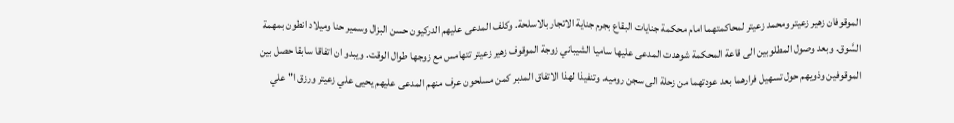الموقوفان زهير زعيتر ومحمد زعيتر لمحاكمتهما امام محكمة جنايات البقاع بجرم جناية الاتجار بالاسلحة. وكلف المدعى عليهم الدركيون حسن البزال وسمير حنا وميلاد انطون بمهمة السَّوق. وبعد وصول المطلوبين الى قاعة المحكمة شوهدت المدعى عليها ساميا الشيباني زوجة الموقوف زهير زعيتر تتهامس مع زوجها طوال الوقت. ويبدو ان اتفاقا سابقا حصل بين الموقوفين وذويهم حول تسهيل فرارهما بعد عودتهما من زحلة الى سجن روميه. وتنفيذا لهذا الاتفاق المدبر كمن مسلحون عرف منهم المدعى عليهم يحيى علي زعيتر ورزق ا" علي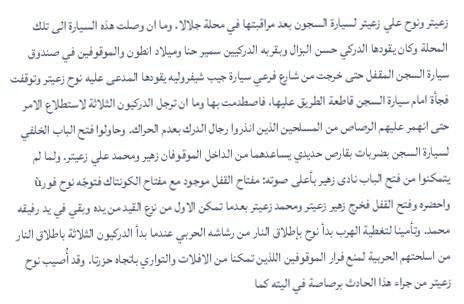زعيتر ونوح علي زعيتر لسيارة السجون بعد مراقبتها في محلة جلالا. وما ان وصلت هذه السيارة الى تلك المحلة وكان يقودها الدركي حسن البزال وبقربه الدركيين سمير حنا وميلاد انطون والموقوفين في صندوق سيارة السجن المقفل حتى خرجت من شارع فرعي سيارة جيب شيفروليه يقودها المدعى عليه نوح زعيتر وتوقفت فجأة امام سيارة السجن قاطعة الطريق عليها، فاصطدمت بها وما ان ترجل الدركيون الثلاثة لاستطلاع الامر حتى انهمر عليهم الرصاص من المسلحين الذين انذروا رجال الدرك بعدم الحراك. وحاولوا فتح الباب الخلفي لسيارة السجن بضربات بقارص حديدي يساعدهما من الداخل الموقوفان زهير ومحمد علي زعيتر. ولما لم يتمكنوا من فتح الباب نادى زهير بأعلى صوته: مفتاح القفل موجود مع مفتاح الكونتاك فتوجّه نوح فورù واحضره وفتح القفل فخرج زهير زعيتر ومحمد زعيتر بعدما تمكن الاول من نزع القيد من يده وبقي في يد رفيقه محمد. وتأمينا لتغطية الهرب بدأ نوح بإطلاق النار من رشاشه الحربي عندما بدأ الدركيون الثلاثة باطلاق النار من اسلحتهم الحربية لمنع فرار الموقوفين اللذين تمكنا من الافلات والتواري باتجاه حزرتا. وقد أُصيب نوح زعيتر من جراء هذا الحادث برصاصة في اليته كما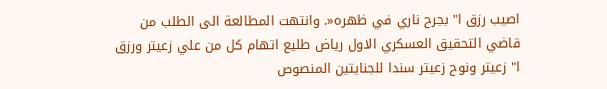اصيب رزق ا" بجرح ناري في ظهره«. وانتهت المطالعة الى الطلب من قاضي التحقيق العسكري الاول رياض طليع اتهام كل من علي زعيتر ورزق ا" زعيتر ونوح زعيتر سندا للجنايتين المنصوص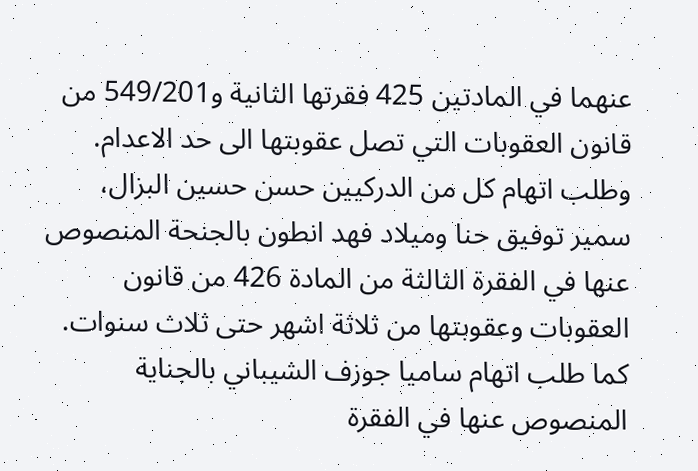عنهما في المادتين 425 فقرتها الثانية و549/201 من قانون العقوبات التي تصل عقوبتها الى حد الاعدام. وطلب اتهام كل من الدركيين حسن حسين البزال، سمير توفيق حنا وميلاد فهد انطون بالجنحة المنصوص عنها في الفقرة الثالثة من المادة 426 من قانون العقوبات وعقوبتها من ثلاثة اشهر حتى ثلاث سنوات. كما طلب اتهام ساميا جوزف الشيباني بالجناية المنصوص عنها في الفقرة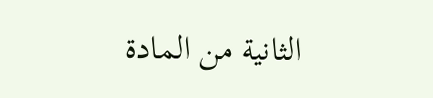الثانية من المادة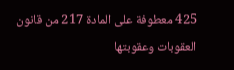425 معطوفة على المادة 217 من قانون العقوبات وعقوبتها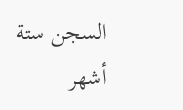السجن ستة أشهر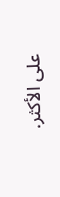على الأكثر.